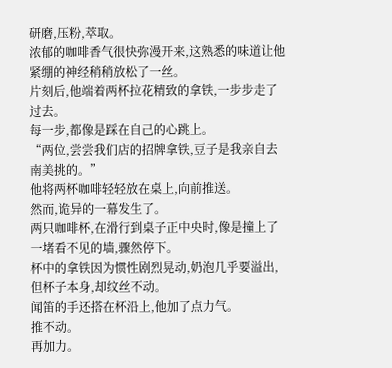研磨,压粉,萃取。
浓郁的咖啡香气很快弥漫开来,这熟悉的味道让他紧绷的神经稍稍放松了一丝。
片刻后,他端着两杯拉花精致的拿铁,一步步走了过去。
每一步,都像是踩在自己的心跳上。
“两位,尝尝我们店的招牌拿铁,豆子是我亲自去南美挑的。”
他将两杯咖啡轻轻放在桌上,向前推送。
然而,诡异的一幕发生了。
两只咖啡杯,在滑行到桌子正中央时,像是撞上了一堵看不见的墙,骤然停下。
杯中的拿铁因为惯性剧烈晃动,奶泡几乎要溢出,但杯子本身,却纹丝不动。
闻笛的手还搭在杯沿上,他加了点力气。
推不动。
再加力。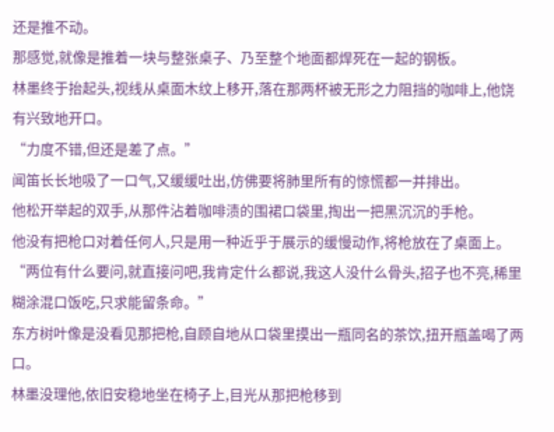还是推不动。
那感觉,就像是推着一块与整张桌子、乃至整个地面都焊死在一起的钢板。
林墨终于抬起头,视线从桌面木纹上移开,落在那两杯被无形之力阻挡的咖啡上,他饶有兴致地开口。
“力度不错,但还是差了点。”
闻笛长长地吸了一口气,又缓缓吐出,仿佛要将肺里所有的惊慌都一并排出。
他松开举起的双手,从那件沾着咖啡渍的围裙口袋里,掏出一把黑沉沉的手枪。
他没有把枪口对着任何人,只是用一种近乎于展示的缓慢动作,将枪放在了桌面上。
“两位有什么要问,就直接问吧,我肯定什么都说,我这人没什么骨头,招子也不亮,稀里糊涂混口饭吃,只求能留条命。”
东方树叶像是没看见那把枪,自顾自地从口袋里摸出一瓶同名的茶饮,扭开瓶盖喝了两口。
林墨没理他,依旧安稳地坐在椅子上,目光从那把枪移到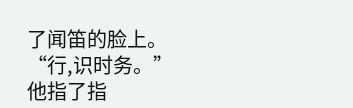了闻笛的脸上。
“行,识时务。”
他指了指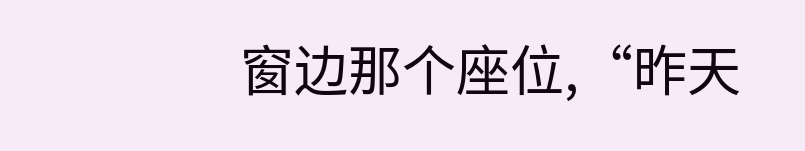窗边那个座位,“昨天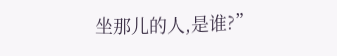坐那儿的人,是谁?”